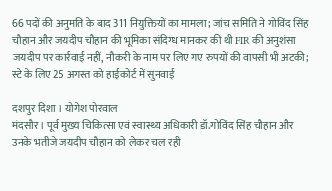66 पदों की अनुमति के बाद 311 नियुक्तियों का मामला; जांच समिति ने गोविंद सिंह चौहान और जयदीप चौहान की भूमिका संदिग्ध मानकर की थी FIR की अनुशंसा
जयदीप पर कार्रवाई नहीं, नौकरी के नाम पर लिए गए रुपयों की वापसी भी अटकी; स्टे के लिए 25 अगस्त को हाईकोर्ट में सुनवाई

दशपुर दिशा । योगेश पोरवाल
मंदसौर। पूर्व मुख्य चिकित्सा एवं स्वास्थ्य अधिकारी डॉ.गोविंद सिंह चौहान और उनके भतीजे जयदीप चौहान को लेकर चल रही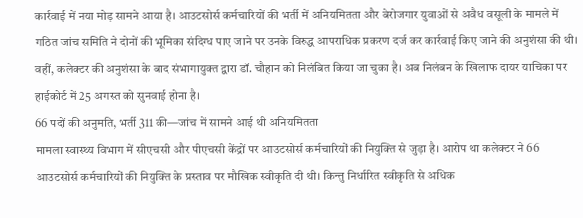कार्रवाई में नया मोड़ सामने आया है। आउटसोर्स कर्मचारियों की भर्ती में अनियमितता और बेरोजगार युवाओं से अवैध वसूली के मामले में गठित जांच समिति ने दोनों की भूमिका संदिग्ध पाए जाने पर उनके विरुद्ध आपराधिक प्रकरण दर्ज कर कार्रवाई किए जाने की अनुशंसा की थी। वहीं, कलेक्टर की अनुशंसा के बाद संभागायुक्त द्वारा डॉ. चौहान को निलंबित किया जा चुका है। अब निलंबन के खिलाफ दायर याचिका पर हाईकोर्ट में 25 अगस्त को सुनवाई होना है।
66 पदों की अनुमति, भर्ती 311 की—जांच में सामने आई थी अनियमितता
मामला स्वास्थ्य विभाग में सीएचसी और पीएचसी केंद्रों पर आउटसोर्स कर्मचारियों की नियुक्ति से जुड़ा है। आरोप था कलेक्टर ने 66 आउटसोर्स कर्मचारियों की नियुक्ति के प्रस्ताव पर मौखिक स्वीकृति दी थी। किन्तु निर्धारित स्वीकृति से अधिक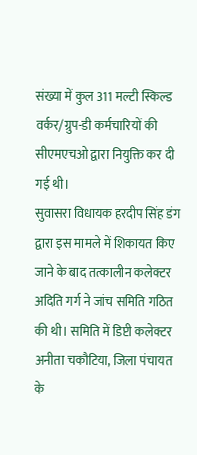संख्या में कुल 311 मल्टी स्किल्ड वर्कर/ग्रुप-डी कर्मचारियों की सीएमएचओ द्वारा नियुक्ति कर दी गई थी।
सुवासरा विधायक हरदीप सिंह डंग द्वारा इस मामले में शिकायत किए जाने के बाद तत्कालीन कलेक्टर अदिति गर्ग ने जांच समिति गठित की थी। समिति में डिप्टी कलेक्टर अनीता चकौटिया, जिला पंचायत के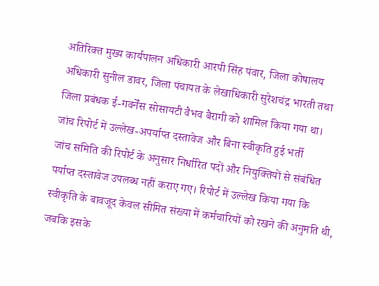अतिरिक्त मुख्य कार्यपालन अधिकारी आरपी सिंह पंवार, जिला कोषालय अधिकारी सुनील डावर, जिला पंचायत के लेखाधिकारी सुरेशचंद्र भारती तथा जिला प्रबंधक ई-गवर्नेंस सोसायटी वैभव बैरागी को शामिल किया गया था।
जांच रिपोर्ट में उल्लेख-अपर्याप्त दस्तावेज और बिना स्वीकृति हुई भर्ती
जांच समिति की रिपोर्ट के अनुसार निर्धारित पदों और नियुक्तियों से संबंधित पर्याप्त दस्तावेज उपलब्ध नहीं कराए गए। रिपोर्ट में उल्लेख किया गया कि स्वीकृति के बावजूद केवल सीमित संख्या में कर्मचारियों को रखने की अनुमति थी, जबकि इसके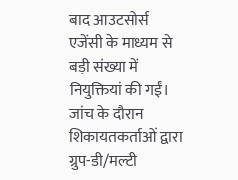बाद आउटसोर्स एजेंसी के माध्यम से बड़ी संख्या में नियुक्तियां की गईं।
जांच के दौरान शिकायतकर्ताओं द्वारा ग्रुप-डी/मल्टी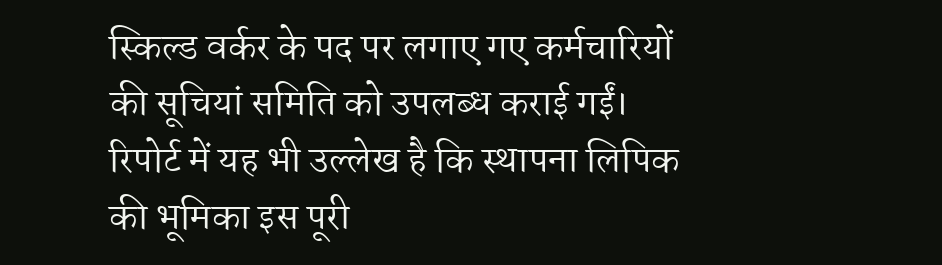स्किल्ड वर्कर के पद पर लगाए गए कर्मचारियों की सूचियां समिति को उपलब्ध कराई गईं। रिपोर्ट में यह भी उल्लेख है कि स्थापना लिपिक की भूमिका इस पूरी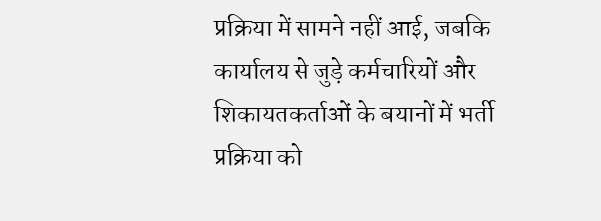प्रक्रिया में सामने नहीं आई, जबकि कार्यालय से जुड़े कर्मचारियों और शिकायतकर्ताओं के बयानों में भर्ती प्रक्रिया को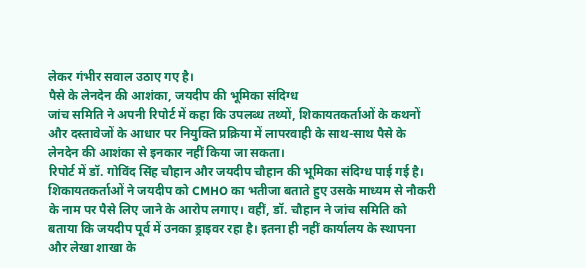लेकर गंभीर सवाल उठाए गए है।
पैसे के लेनदेन की आशंका, जयदीप की भूमिका संदिग्ध
जांच समिति ने अपनी रिपोर्ट में कहा कि उपलब्ध तथ्यों, शिकायतकर्ताओं के कथनों और दस्तावेजों के आधार पर नियुक्ति प्रक्रिया में लापरवाही के साथ-साथ पैसे के लेनदेन की आशंका से इनकार नहीं किया जा सकता।
रिपोर्ट में डॉ. गोविंद सिंह चौहान और जयदीप चौहान की भूमिका संदिग्ध पाई गई है। शिकायतकर्ताओं ने जयदीप को CMHO का भतीजा बताते हुए उसके माध्यम से नौकरी के नाम पर पैसे लिए जाने के आरोप लगाए। वहीं, डॉ. चौहान ने जांच समिति को बताया कि जयदीप पूर्व में उनका ड्राइवर रहा है। इतना ही नहीं कार्यालय के स्थापना और लेखा शाखा के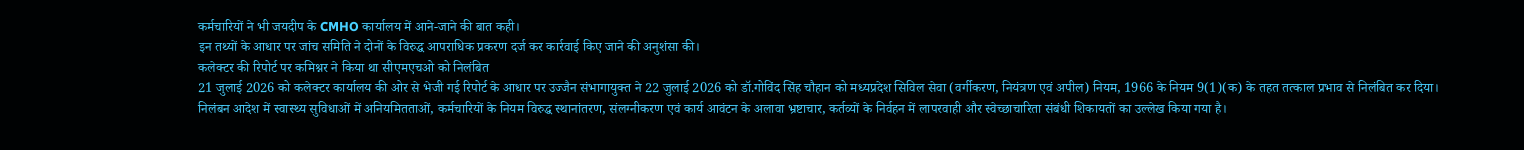कर्मचारियों ने भी जयदीप के CMHO कार्यालय में आने-जाने की बात कही।
इन तथ्यों के आधार पर जांच समिति ने दोनों के विरुद्ध आपराधिक प्रकरण दर्ज कर कार्रवाई किए जाने की अनुशंसा की।
कलेक्टर की रिपोर्ट पर कमिश्नर ने किया था सीएमएचओ को निलंबित
21 जुलाई 2026 को कलेक्टर कार्यालय की ओर से भेजी गई रिपोर्ट के आधार पर उज्जैन संभागायुक्त ने 22 जुलाई 2026 को डॉ.गोविंद सिंह चौहान को मध्यप्रदेश सिविल सेवा (वर्गीकरण, नियंत्रण एवं अपील) नियम, 1966 के नियम 9(1)(क) के तहत तत्काल प्रभाव से निलंबित कर दिया।
निलंबन आदेश में स्वास्थ्य सुविधाओं में अनियमितताओं, कर्मचारियों के नियम विरुद्ध स्थानांतरण, संलग्नीकरण एवं कार्य आवंटन के अलावा भ्रष्टाचार, कर्तव्यों के निर्वहन में लापरवाही और स्वेच्छाचारिता संबंधी शिकायतों का उल्लेख किया गया है।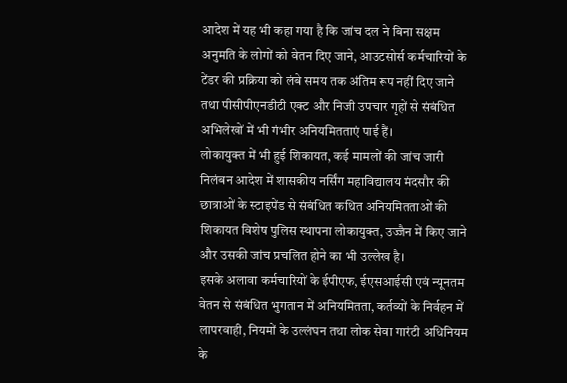आदेश में यह भी कहा गया है कि जांच दल ने बिना सक्षम अनुमति के लोगों को वेतन दिए जाने, आउटसोर्स कर्मचारियों के टेंडर की प्रक्रिया को लंबे समय तक अंतिम रूप नहीं दिए जाने तथा पीसीपीएनडीटी एक्ट और निजी उपचार गृहों से संबंधित अभिलेखों में भी गंभीर अनियमितताएं पाई हैं।
लोकायुक्त में भी हुई शिकायत, कई मामलों की जांच जारी
निलंबन आदेश में शासकीय नर्सिंग महाविद्यालय मंदसौर की छात्राओं के स्टाइपेंड से संबंधित कथित अनियमितताओं की शिकायत विशेष पुलिस स्थापना लोकायुक्त, उज्जैन में किए जाने और उसकी जांच प्रचलित होने का भी उल्लेख है।
इसके अलावा कर्मचारियों के ईपीएफ, ईएसआईसी एवं न्यूनतम वेतन से संबंधित भुगतान में अनियमितता, कर्तव्यों के निर्वहन में लापरवाही, नियमों के उल्लंघन तथा लोक सेवा गारंटी अधिनियम के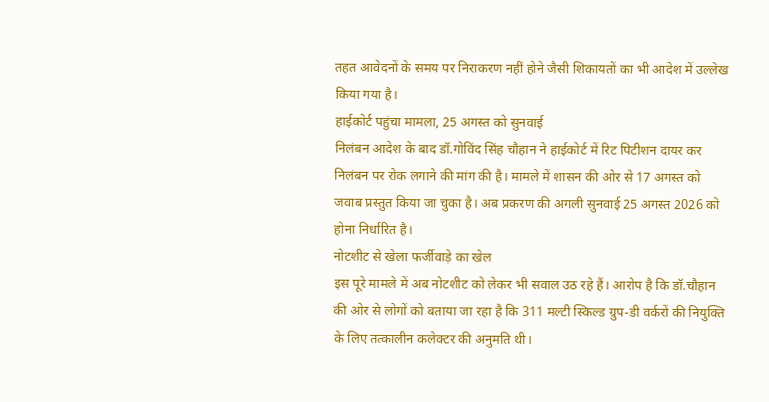तहत आवेदनों के समय पर निराकरण नहीं होने जैसी शिकायतों का भी आदेश में उल्लेख किया गया है।
हाईकोर्ट पहुंचा मामला, 25 अगस्त को सुनवाई
निलंबन आदेश के बाद डॉ.गोविंद सिंह चौहान ने हाईकोर्ट में रिट पिटीशन दायर कर निलंबन पर रोक लगाने की मांग की है। मामले में शासन की ओर से 17 अगस्त को जवाब प्रस्तुत किया जा चुका है। अब प्रकरण की अगली सुनवाई 25 अगस्त 2026 को होना निर्धारित है।
नोटशीट से खेला फर्जीवाड़े का खेल
इस पूरे मामले में अब नोटशीट को लेकर भी सवाल उठ रहे हैं। आरोप है कि डॉ.चौहान की ओर से लोगों को बताया जा रहा है कि 311 मल्टी स्किल्ड ग्रुप-डी वर्करों की नियुक्ति के लिए तत्कालीन कलेक्टर की अनुमति थी।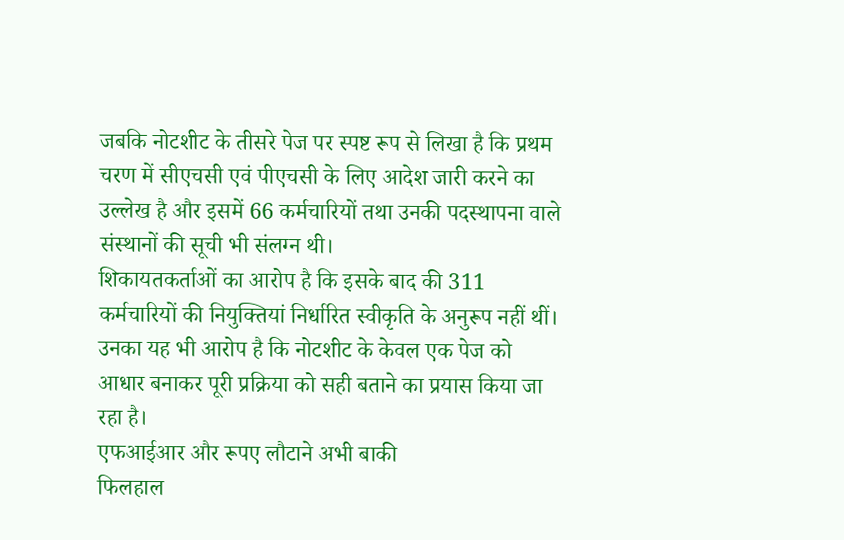जबकि नोटशीट के तीसरे पेज पर स्पष्ट रूप से लिखा है कि प्रथम चरण में सीएचसी एवं पीएचसी के लिए आदेश जारी करने का उल्लेख है और इसमें 66 कर्मचारियों तथा उनकी पदस्थापना वाले संस्थानों की सूची भी संलग्न थी।
शिकायतकर्ताओं का आरोप है कि इसके बाद की 311 कर्मचारियों की नियुक्तियां निर्धारित स्वीकृति के अनुरूप नहीं थीं। उनका यह भी आरोप है कि नोटशीट के केवल एक पेज को आधार बनाकर पूरी प्रक्रिया को सही बताने का प्रयास किया जा रहा है।
एफआईआर और रूपए लौटाने अभी बाकी
फिलहाल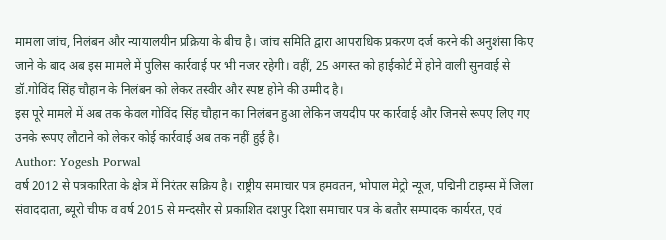मामला जांच, निलंबन और न्यायालयीन प्रक्रिया के बीच है। जांच समिति द्वारा आपराधिक प्रकरण दर्ज करने की अनुशंसा किए जाने के बाद अब इस मामले में पुलिस कार्रवाई पर भी नजर रहेगी। वहीं, 25 अगस्त को हाईकोर्ट में होने वाली सुनवाई से डॉ.गोविंद सिंह चौहान के निलंबन को लेकर तस्वीर और स्पष्ट होने की उम्मीद है।
इस पूरे मामले में अब तक केवल गोविंद सिंह चौहान का निलंबन हुआ लेकिन जयदीप पर कार्रवाई और जिनसे रूपए लिए गए उनके रूपए लौटाने को लेकर कोई कार्रवाई अब तक नहीं हुई है।
Author: Yogesh Porwal
वर्ष 2012 से पत्रकारिता के क्षेत्र में निरंतर सक्रिय है। राष्ट्रीय समाचार पत्र हमवतन, भोपाल मेट्रो न्यूज, पद्मिनी टाइम्स में जिला संवाददाता, ब्यूरो चीफ व वर्ष 2015 से मन्दसौर से प्रकाशित दशपुर दिशा समाचार पत्र के बतौर सम्पादक कार्यरत, एवं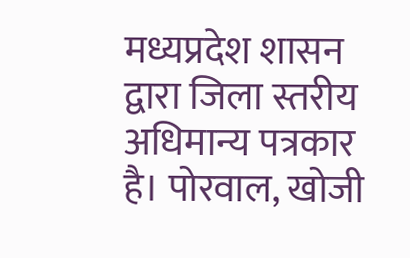मध्यप्रदेश शासन द्वारा जिला स्तरीय अधिमान्य पत्रकार है। पोरवाल, खोजी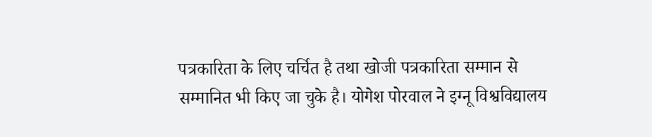पत्रकारिता के लिए चर्चित है तथा खोजी पत्रकारिता सम्मान से सम्मानित भी किए जा चुके है। योगेश पोरवाल ने इग्नू विश्वविद्यालय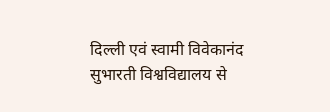दिल्ली एवं स्वामी विवेकानंद सुभारती विश्वविद्यालय से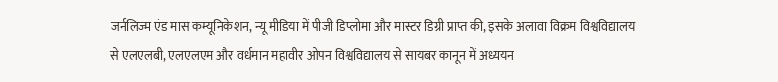जर्नलिज्म एंड मास कम्यूनिकेशन, न्यू मीडिया में पीजी डिप्लोमा और मास्टर डिग्री प्राप्त की, इसके अलावा विक्रम विश्वविद्यालय से एलएलबी, एलएलएम और वर्धमान महावीर ओपन विश्वविद्यालय से सायबर कानून में अध्ययन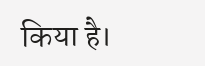किया है।